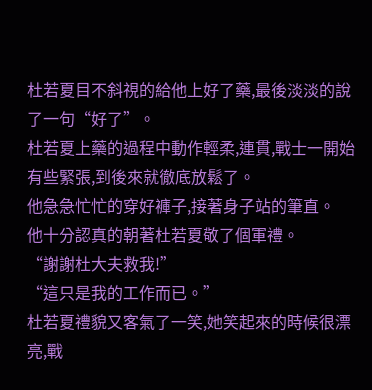杜若夏目不斜視的給他上好了藥,最後淡淡的說了一句“好了”。
杜若夏上藥的過程中動作輕柔,連貫,戰士一開始有些緊張,到後來就徹底放鬆了。
他急急忙忙的穿好褲子,接著身子站的筆直。
他十分認真的朝著杜若夏敬了個軍禮。
“謝謝杜大夫救我!”
“這只是我的工作而已。”
杜若夏禮貌又客氣了一笑,她笑起來的時候很漂亮,戰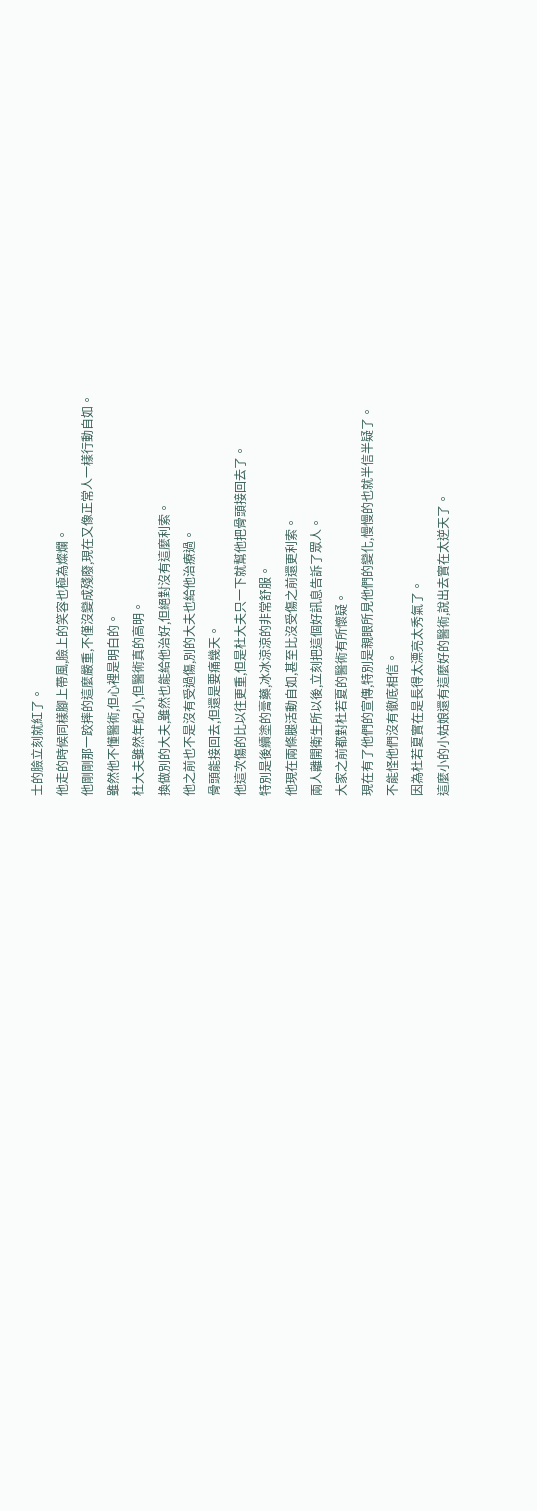士的臉立刻就紅了。
他走的時候同樣腳上帶風,臉上的笑容也極為燦爛。
他剛剛那一跤摔的這麼嚴重,不僅沒變成殘廢,現在又像正常人一樣行動自如。
雖然他不懂醫術,但心裡是明白的。
杜大夫雖然年紀小,但醫術真的高明。
換做別的大夫,雖然也能給他治好,但絕對沒有這麼利索。
他之前也不是沒有受過傷,別的大夫也給他治療過。
骨頭能接回去,但還是要痛幾天。
他這次傷的比以往更重,但是杜大夫只一下就幫他把骨頭接回去了。
特別是後續塗的膏藥,冰冰涼涼的非常舒服。
他現在兩條腿活動自如,甚至比沒受傷之前還更利索。
兩人離開衛生所以後,立刻把這個好訊息告訴了眾人。
大家之前都對杜若夏的醫術有所懷疑。
現在有了他們的宣傳,特別是親眼所見他們的變化,慢慢的也就半信半疑了。
不能怪他們沒有徹底相信。
因為杜若夏實在是長得太漂亮太秀氣了。
這麼小的小姑娘還有這麼好的醫術,說出去實在太逆天了。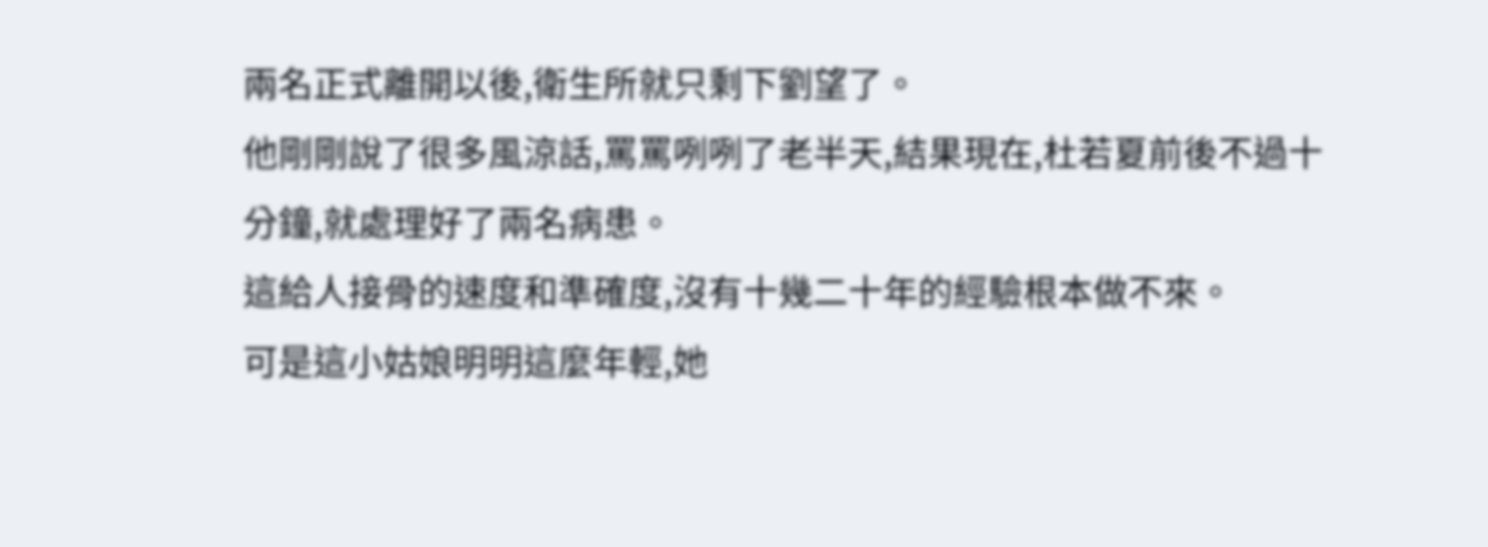兩名正式離開以後,衛生所就只剩下劉望了。
他剛剛說了很多風涼話,罵罵咧咧了老半天,結果現在,杜若夏前後不過十分鐘,就處理好了兩名病患。
這給人接骨的速度和準確度,沒有十幾二十年的經驗根本做不來。
可是這小姑娘明明這麼年輕,她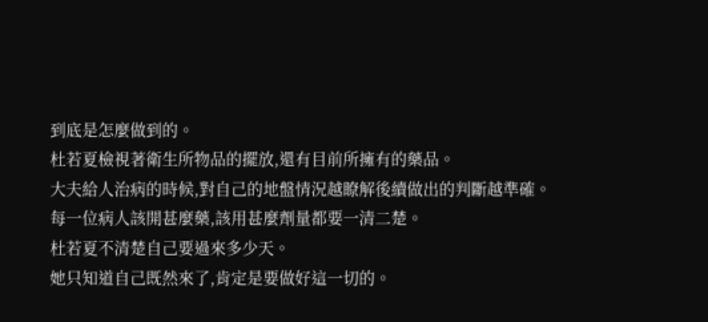到底是怎麼做到的。
杜若夏檢視著衛生所物品的擺放,還有目前所擁有的藥品。
大夫給人治病的時候,對自己的地盤情況越瞭解後續做出的判斷越準確。
每一位病人該開甚麼藥,該用甚麼劑量都要一清二楚。
杜若夏不清楚自己要過來多少天。
她只知道自己既然來了,肯定是要做好這一切的。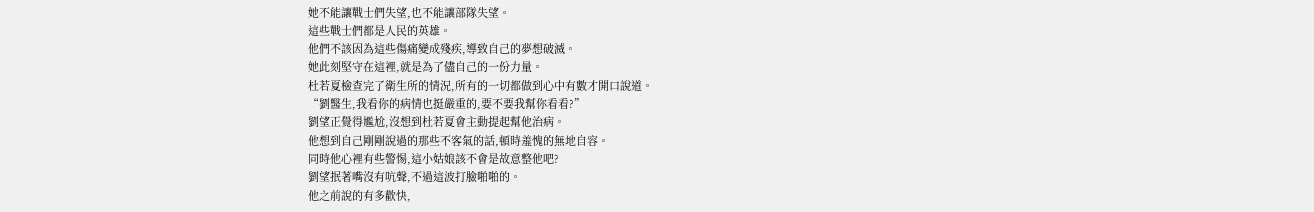她不能讓戰士們失望,也不能讓部隊失望。
這些戰士們都是人民的英雄。
他們不該因為這些傷痛變成殘疾,導致自己的夢想破滅。
她此刻堅守在這裡,就是為了儘自己的一份力量。
杜若夏檢查完了衛生所的情況,所有的一切都做到心中有數才開口說道。
“劉醫生,我看你的病情也挺嚴重的,要不要我幫你看看?”
劉望正覺得尷尬,沒想到杜若夏會主動提起幫他治病。
他想到自己剛剛說過的那些不客氣的話,頓時羞愧的無地自容。
同時他心裡有些警惕,這小姑娘該不會是故意整他吧?
劉望抿著嘴沒有吭聲,不過這波打臉啪啪的。
他之前說的有多歡快,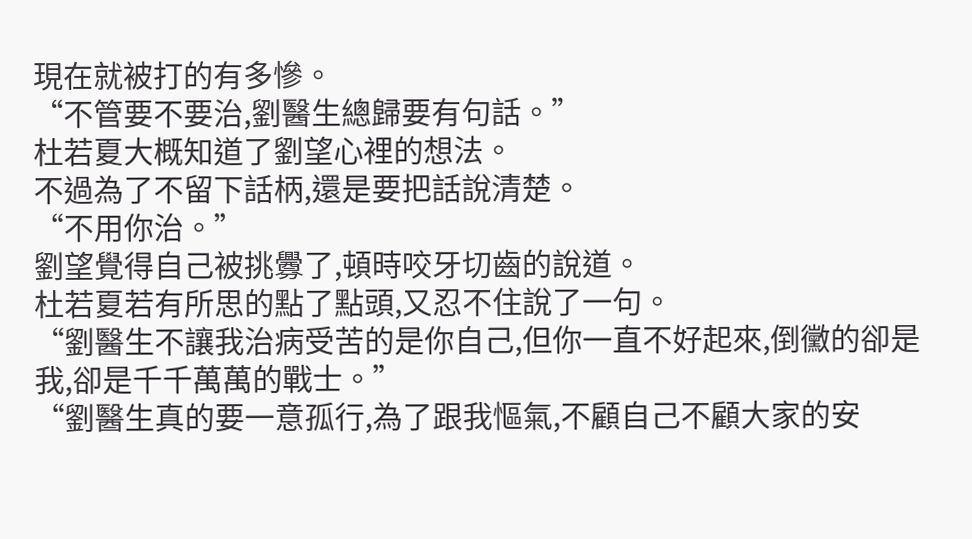現在就被打的有多慘。
“不管要不要治,劉醫生總歸要有句話。”
杜若夏大概知道了劉望心裡的想法。
不過為了不留下話柄,還是要把話說清楚。
“不用你治。”
劉望覺得自己被挑釁了,頓時咬牙切齒的說道。
杜若夏若有所思的點了點頭,又忍不住說了一句。
“劉醫生不讓我治病受苦的是你自己,但你一直不好起來,倒黴的卻是我,卻是千千萬萬的戰士。”
“劉醫生真的要一意孤行,為了跟我慪氣,不顧自己不顧大家的安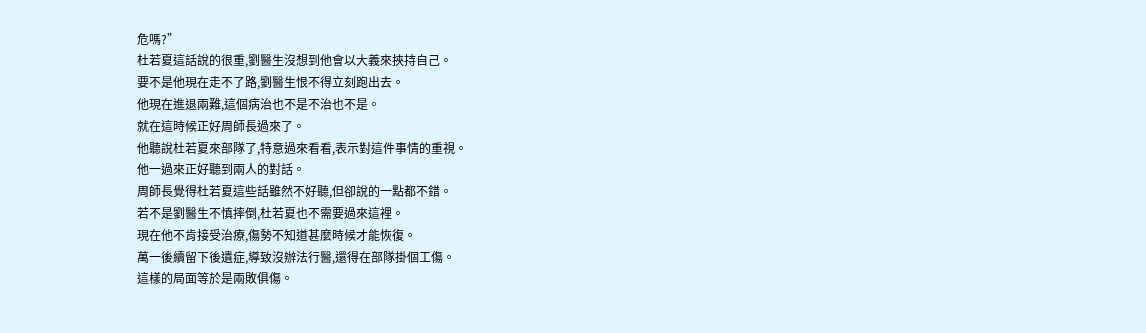危嗎?”
杜若夏這話說的很重,劉醫生沒想到他會以大義來挾持自己。
要不是他現在走不了路,劉醫生恨不得立刻跑出去。
他現在進退兩難,這個病治也不是不治也不是。
就在這時候正好周師長過來了。
他聽說杜若夏來部隊了,特意過來看看,表示對這件事情的重視。
他一過來正好聽到兩人的對話。
周師長覺得杜若夏這些話雖然不好聽,但卻說的一點都不錯。
若不是劉醫生不慎摔倒,杜若夏也不需要過來這裡。
現在他不肯接受治療,傷勢不知道甚麼時候才能恢復。
萬一後續留下後遺症,導致沒辦法行醫,還得在部隊掛個工傷。
這樣的局面等於是兩敗俱傷。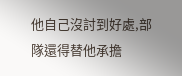他自己沒討到好處,部隊還得替他承擔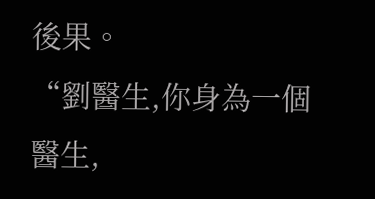後果。
“劉醫生,你身為一個醫生,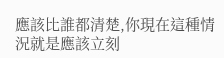應該比誰都清楚,你現在這種情況就是應該立刻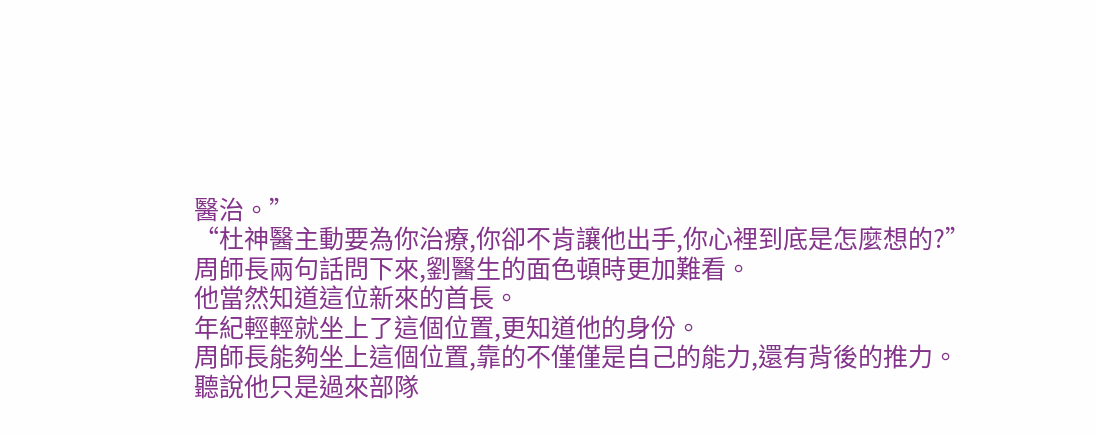醫治。”
“杜神醫主動要為你治療,你卻不肯讓他出手,你心裡到底是怎麼想的?”
周師長兩句話問下來,劉醫生的面色頓時更加難看。
他當然知道這位新來的首長。
年紀輕輕就坐上了這個位置,更知道他的身份。
周師長能夠坐上這個位置,靠的不僅僅是自己的能力,還有背後的推力。
聽說他只是過來部隊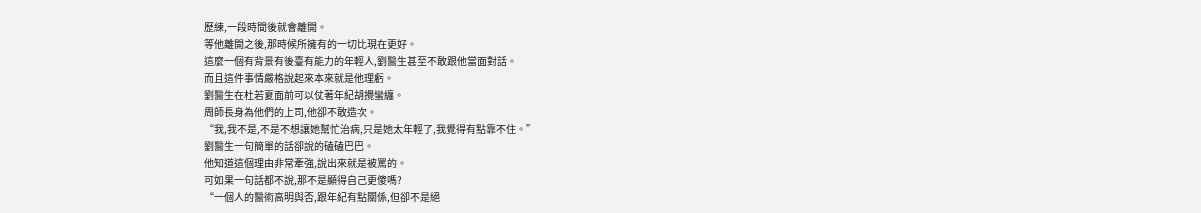歷練,一段時間後就會離開。
等他離開之後,那時候所擁有的一切比現在更好。
這麼一個有背景有後臺有能力的年輕人,劉醫生甚至不敢跟他當面對話。
而且這件事情嚴格說起來本來就是他理虧。
劉醫生在杜若夏面前可以仗著年紀胡攪蠻纏。
周師長身為他們的上司,他卻不敢造次。
“我,我不是,不是不想讓她幫忙治病,只是她太年輕了,我覺得有點靠不住。”
劉醫生一句簡單的話卻說的磕磕巴巴。
他知道這個理由非常牽強,說出來就是被罵的。
可如果一句話都不說,那不是顯得自己更傻嗎?
“一個人的醫術高明與否,跟年紀有點關係,但卻不是絕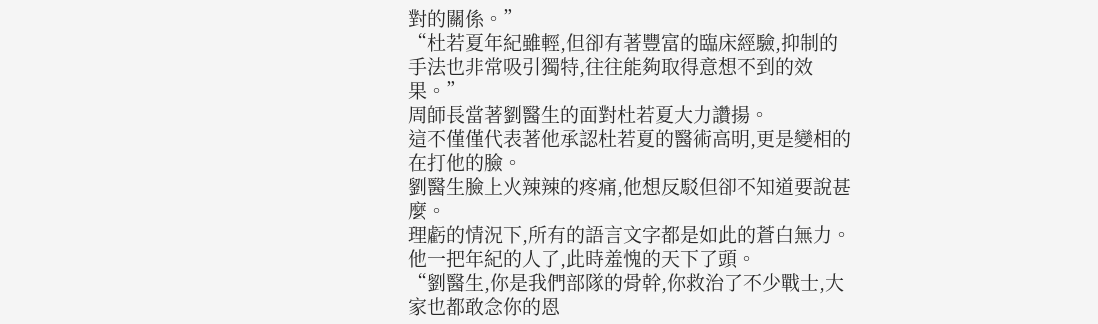對的關係。”
“杜若夏年紀雖輕,但卻有著豐富的臨床經驗,抑制的手法也非常吸引獨特,往往能夠取得意想不到的效果。”
周師長當著劉醫生的面對杜若夏大力讚揚。
這不僅僅代表著他承認杜若夏的醫術高明,更是變相的在打他的臉。
劉醫生臉上火辣辣的疼痛,他想反駁但卻不知道要說甚麼。
理虧的情況下,所有的語言文字都是如此的蒼白無力。
他一把年紀的人了,此時羞愧的天下了頭。
“劉醫生,你是我們部隊的骨幹,你救治了不少戰士,大家也都敢念你的恩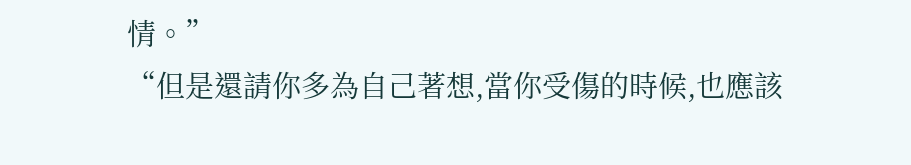情。”
“但是還請你多為自己著想,當你受傷的時候,也應該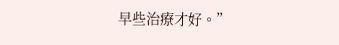早些治療才好。”